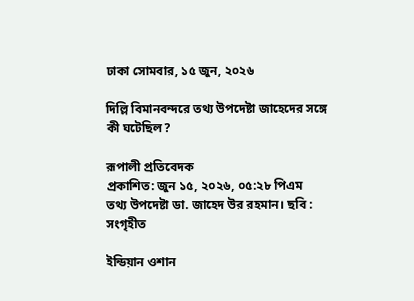ঢাকা সোমবার, ১৫ জুন, ২০২৬

দিল্লি বিমানবন্দরে তথ্য উপদেষ্টা জাহেদের সঙ্গে কী ঘটেছিল?

রূপালী প্রতিবেদক
প্রকাশিত: জুন ১৫, ২০২৬, ০৫:২৮ পিএম
তথ্য উপদেষ্টা ডা. জাহেদ উর রহমান। ছবি : সংগৃহীত

ইন্ডিয়ান ওশান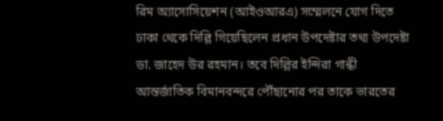রিম অ্যাসোসিয়েশন (আইওআরএ) সম্মেলনে যোগ দিতে ঢাকা থেকে দিল্লি গিয়েছিলেন প্রধান উপদেষ্টার তথ্য উপদেষ্টা ডা. জাহেদ উর রহমান। তবে দিল্লির ইন্দিরা গান্ধী আন্তর্জাতিক বিমানবন্দরে পৌঁছানোর পর তাকে ভারতের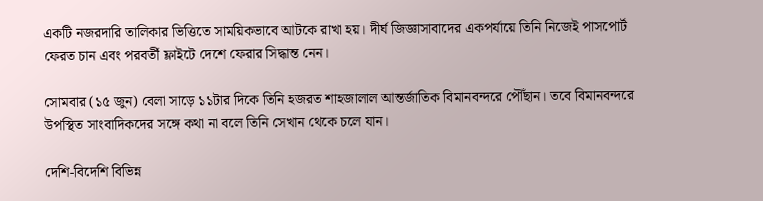একটি নজরদারি তালিকার ভিত্তিতে সাময়িকভাবে আটকে রাখা হয়। দীর্ঘ জিজ্ঞাসাবাদের একপর্যায়ে তিনি নিজেই পাসপোর্ট ফেরত চান এবং পরবর্তী ফ্লাইটে দেশে ফেরার সিদ্ধান্ত নেন।

সোমবার (১৫ জুন) বেলা সাড়ে ১১টার দিকে তিনি হজরত শাহজালাল আন্তর্জাতিক বিমানবন্দরে পৌঁছান। তবে বিমানবন্দরে উপস্থিত সাংবাদিকদের সঙ্গে কথা না বলে তিনি সেখান থেকে চলে যান।

দেশি-বিদেশি বিভিন্ন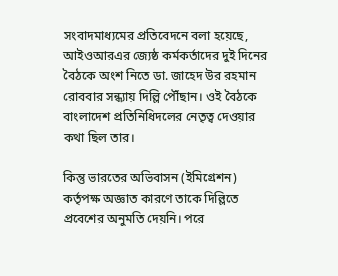সংবাদমাধ্যমের প্রতিবেদনে বলা হয়েছে, আইওআরএর জ্যেষ্ঠ কর্মকর্তাদের দুই দিনের বৈঠকে অংশ নিতে ডা. জাহেদ উর রহমান রোববার সন্ধ্যায় দিল্লি পৌঁছান। ওই বৈঠকে বাংলাদেশ প্রতিনিধিদলের নেতৃত্ব দেওয়ার কথা ছিল তার।

কিন্তু ভারতের অভিবাসন (ইমিগ্রেশন) কর্তৃপক্ষ অজ্ঞাত কারণে তাকে দিল্লিতে প্রবেশের অনুমতি দেয়নি। পরে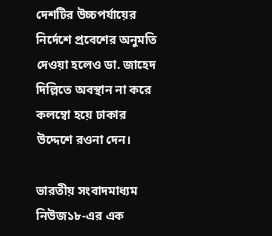দেশটির উচ্চপর্যায়ের নির্দেশে প্রবেশের অনুমতি দেওয়া হলেও ডা. জাহেদ দিল্লিতে অবস্থান না করে কলম্বো হয়ে ঢাকার উদ্দেশে রওনা দেন।

ভারতীয় সংবাদমাধ্যম নিউজ১৮-এর এক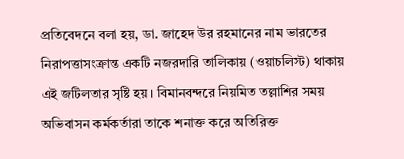প্রতিবেদনে বলা হয়, ডা. জাহেদ উর রহমানের নাম ভারতের নিরাপত্তাসংক্রান্ত একটি নজরদারি তালিকায় (ওয়াচলিস্ট) থাকায় এই জটিলতার সৃষ্টি হয়। বিমানবন্দরে নিয়মিত তল্লাশির সময় অভিবাসন কর্মকর্তারা তাকে শনাক্ত করে অতিরিক্ত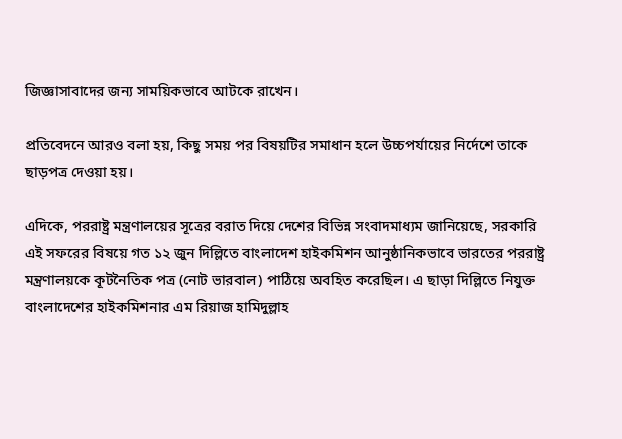জিজ্ঞাসাবাদের জন্য সাময়িকভাবে আটকে রাখেন।

প্রতিবেদনে আরও বলা হয়, কিছু সময় পর বিষয়টির সমাধান হলে উচ্চপর্যায়ের নির্দেশে তাকে ছাড়পত্র দেওয়া হয়।

এদিকে, পররাষ্ট্র মন্ত্রণালয়ের সূত্রের বরাত দিয়ে দেশের বিভিন্ন সংবাদমাধ্যম জানিয়েছে, সরকারি এই সফরের বিষয়ে গত ১২ জুন দিল্লিতে বাংলাদেশ হাইকমিশন আনুষ্ঠানিকভাবে ভারতের পররাষ্ট্র মন্ত্রণালয়কে কূটনৈতিক পত্র (নোট ভারবাল) পাঠিয়ে অবহিত করেছিল। এ ছাড়া দিল্লিতে নিযুক্ত বাংলাদেশের হাইকমিশনার এম রিয়াজ হামিদুল্লাহ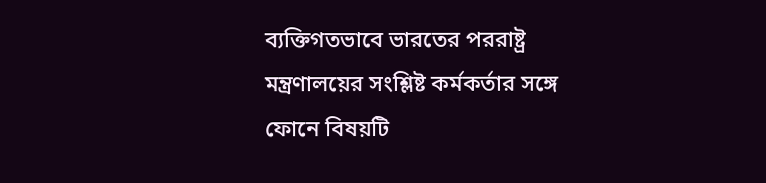ব্যক্তিগতভাবে ভারতের পররাষ্ট্র মন্ত্রণালয়ের সংশ্লিষ্ট কর্মকর্তার সঙ্গে ফোনে বিষয়টি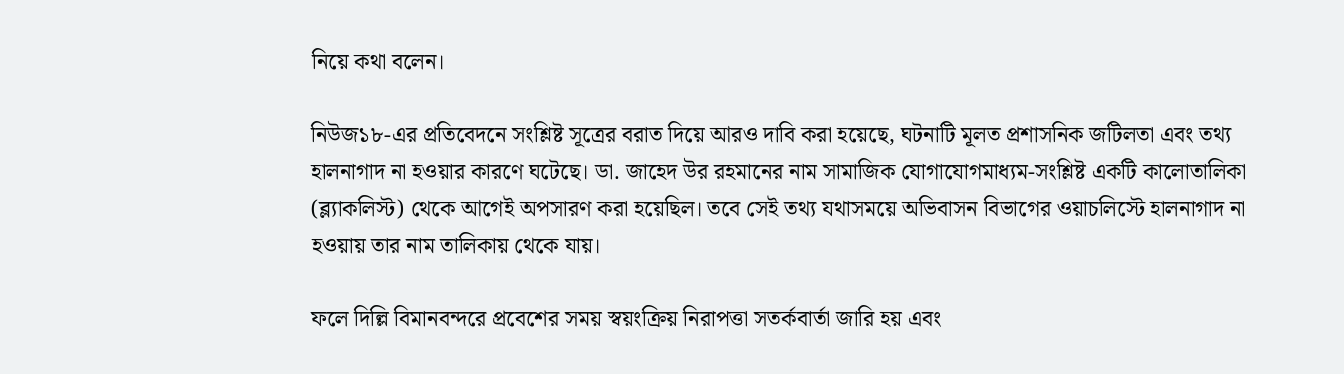নিয়ে কথা বলেন।

নিউজ১৮-এর প্রতিবেদনে সংশ্লিষ্ট সূত্রের বরাত দিয়ে আরও দাবি করা হয়েছে, ঘটনাটি মূলত প্রশাসনিক জটিলতা এবং তথ্য হালনাগাদ না হওয়ার কারণে ঘটেছে। ডা. জাহেদ উর রহমানের নাম সামাজিক যোগাযোগমাধ্যম-সংশ্লিষ্ট একটি কালোতালিকা (ব্ল্যাকলিস্ট) থেকে আগেই অপসারণ করা হয়েছিল। তবে সেই তথ্য যথাসময়ে অভিবাসন বিভাগের ওয়াচলিস্টে হালনাগাদ না হওয়ায় তার নাম তালিকায় থেকে যায়।

ফলে দিল্লি বিমানবন্দরে প্রবেশের সময় স্বয়ংক্রিয় নিরাপত্তা সতর্কবার্তা জারি হয় এবং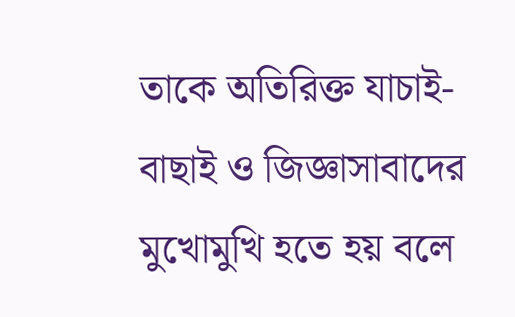তাকে অতিরিক্ত যাচাই-বাছাই ও জিজ্ঞাসাবাদের মুখোমুখি হতে হয় বলে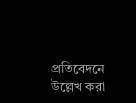প্রতিবেদনে উল্লেখ করা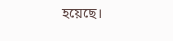হয়েছে।